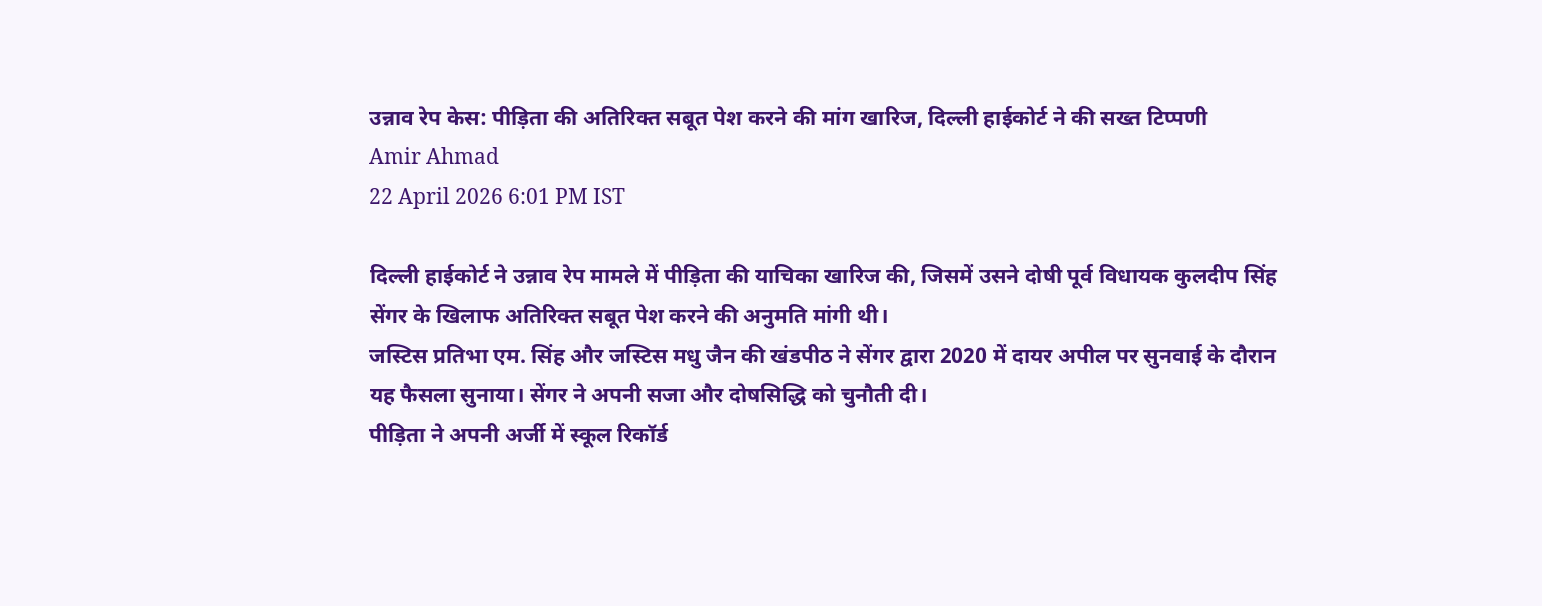उन्नाव रेप केस: पीड़िता की अतिरिक्त सबूत पेश करने की मांग खारिज, दिल्ली हाईकोर्ट ने की सख्त टिप्पणी
Amir Ahmad
22 April 2026 6:01 PM IST

दिल्ली हाईकोर्ट ने उन्नाव रेप मामले में पीड़िता की याचिका खारिज की, जिसमें उसने दोषी पूर्व विधायक कुलदीप सिंह सेंगर के खिलाफ अतिरिक्त सबूत पेश करने की अनुमति मांगी थी।
जस्टिस प्रतिभा एम. सिंह और जस्टिस मधु जैन की खंडपीठ ने सेंगर द्वारा 2020 में दायर अपील पर सुनवाई के दौरान यह फैसला सुनाया। सेंगर ने अपनी सजा और दोषसिद्धि को चुनौती दी।
पीड़िता ने अपनी अर्जी में स्कूल रिकॉर्ड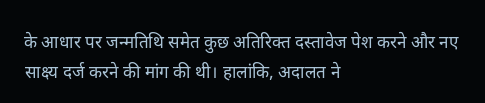के आधार पर जन्मतिथि समेत कुछ अतिरिक्त दस्तावेज पेश करने और नए साक्ष्य दर्ज करने की मांग की थी। हालांकि, अदालत ने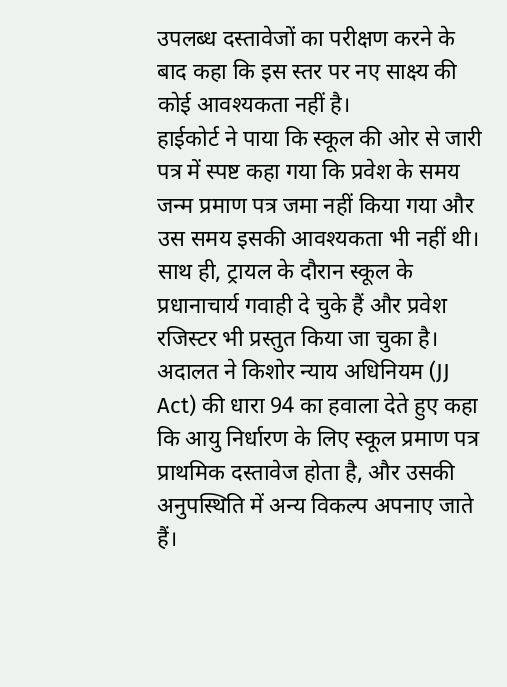उपलब्ध दस्तावेजों का परीक्षण करने के बाद कहा कि इस स्तर पर नए साक्ष्य की कोई आवश्यकता नहीं है।
हाईकोर्ट ने पाया कि स्कूल की ओर से जारी पत्र में स्पष्ट कहा गया कि प्रवेश के समय जन्म प्रमाण पत्र जमा नहीं किया गया और उस समय इसकी आवश्यकता भी नहीं थी। साथ ही, ट्रायल के दौरान स्कूल के प्रधानाचार्य गवाही दे चुके हैं और प्रवेश रजिस्टर भी प्रस्तुत किया जा चुका है।
अदालत ने किशोर न्याय अधिनियम (JJ Act) की धारा 94 का हवाला देते हुए कहा कि आयु निर्धारण के लिए स्कूल प्रमाण पत्र प्राथमिक दस्तावेज होता है, और उसकी अनुपस्थिति में अन्य विकल्प अपनाए जाते हैं।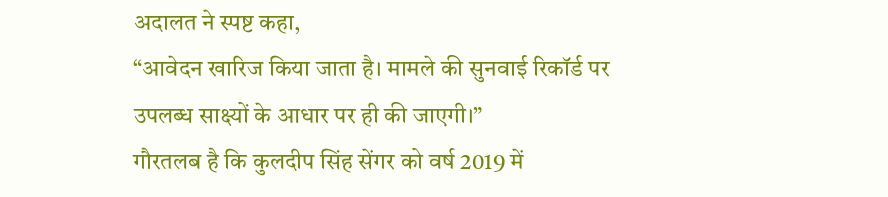अदालत ने स्पष्ट कहा,
“आवेदन खारिज किया जाता है। मामले की सुनवाई रिकॉर्ड पर उपलब्ध साक्ष्यों के आधार पर ही की जाएगी।”
गौरतलब है कि कुलदीप सिंह सेंगर को वर्ष 2019 में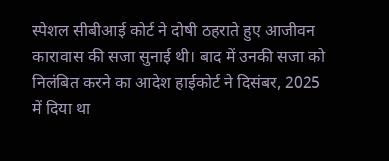स्पेशल सीबीआई कोर्ट ने दोषी ठहराते हुए आजीवन कारावास की सजा सुनाई थी। बाद में उनकी सजा को निलंबित करने का आदेश हाईकोर्ट ने दिसंबर, 2025 में दिया था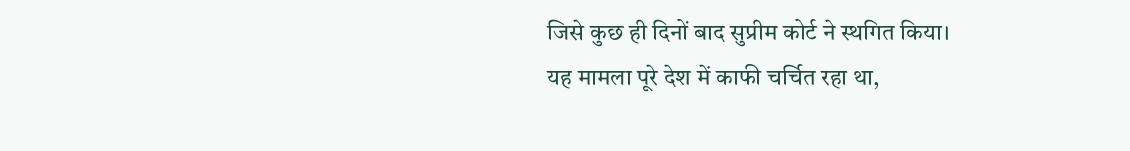जिसे कुछ ही दिनों बाद सुप्रीम कोर्ट ने स्थगित किया।
यह मामला पूरे देश में काफी चर्चित रहा था,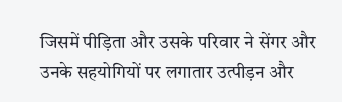जिसमें पीड़िता और उसके परिवार ने सेंगर और उनके सहयोगियों पर लगातार उत्पीड़न और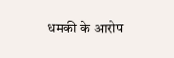धमकी के आरोप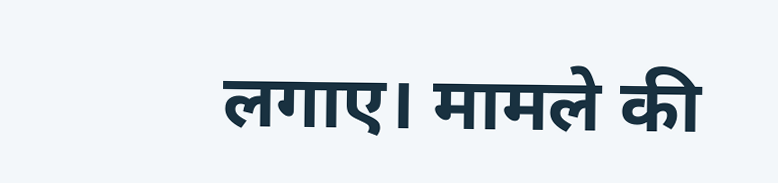लगाए। मामले की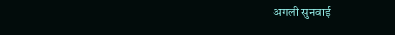अगली सुनवाई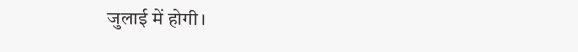जुलाई में होगी।